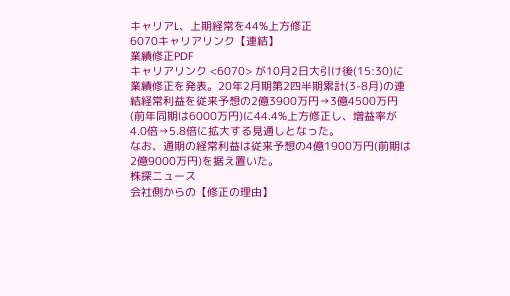キャリアL、上期経常を44%上方修正
6070キャリアリンク【連結】
業績修正PDF
キャリアリンク <6070> が10月2日大引け後(15:30)に業績修正を発表。20年2月期第2四半期累計(3-8月)の連結経常利益を従来予想の2億3900万円→3億4500万円(前年同期は6000万円)に44.4%上方修正し、増益率が4.0倍→5.8倍に拡大する見通しとなった。
なお、通期の経常利益は従来予想の4億1900万円(前期は2億9000万円)を据え置いた。
株探ニュース
会社側からの【修正の理由】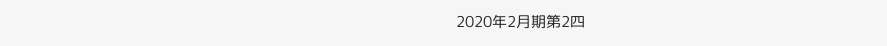2020年2月期第2四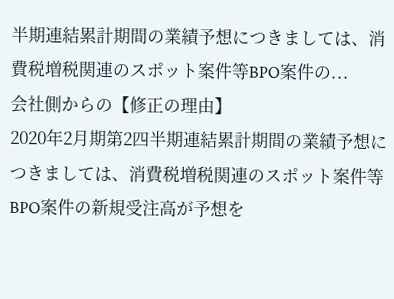半期連結累計期間の業績予想につきましては、消費税増税関連のスポット案件等BPO案件の...
会社側からの【修正の理由】
2020年2月期第2四半期連結累計期間の業績予想につきましては、消費税増税関連のスポット案件等BPO案件の新規受注高が予想を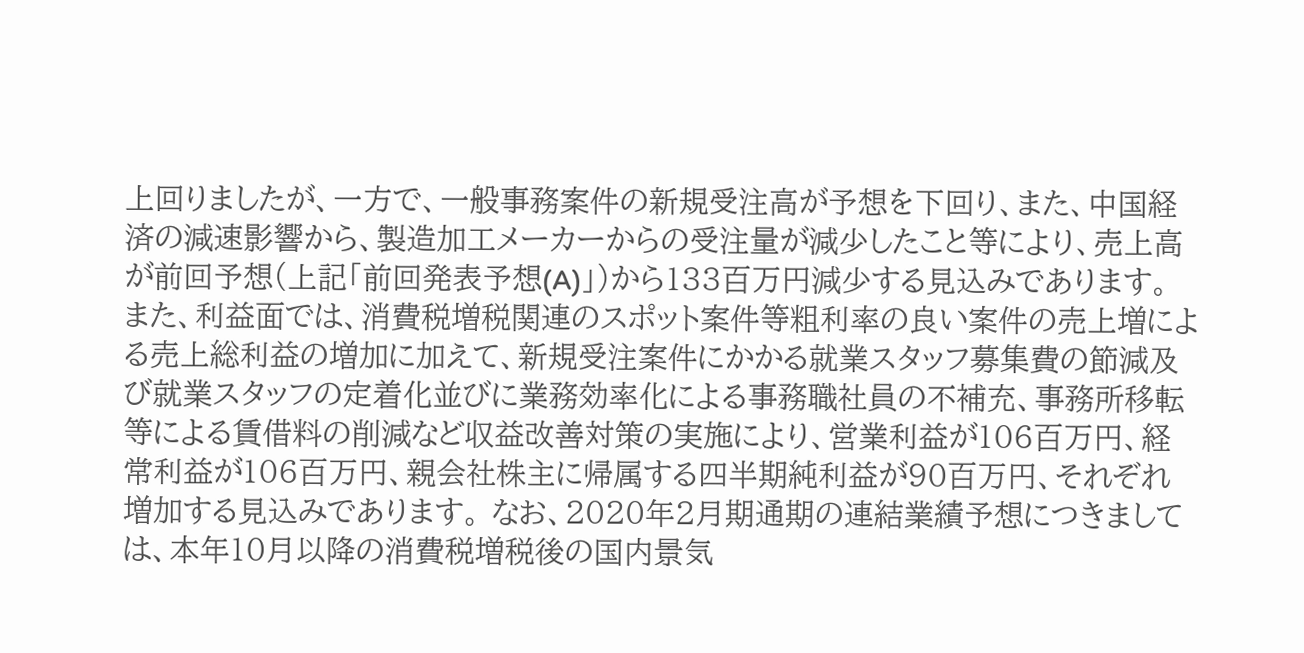上回りましたが、一方で、一般事務案件の新規受注高が予想を下回り、また、中国経済の減速影響から、製造加工メーカーからの受注量が減少したこと等により、売上高が前回予想(上記「前回発表予想(A)」)から133百万円減少する見込みであります。 また、利益面では、消費税増税関連のスポット案件等粗利率の良い案件の売上増による売上総利益の増加に加えて、新規受注案件にかかる就業スタッフ募集費の節減及び就業スタッフの定着化並びに業務効率化による事務職社員の不補充、事務所移転等による賃借料の削減など収益改善対策の実施により、営業利益が106百万円、経常利益が106百万円、親会社株主に帰属する四半期純利益が90百万円、それぞれ増加する見込みであります。 なお、2020年2月期通期の連結業績予想につきましては、本年10月以降の消費税増税後の国内景気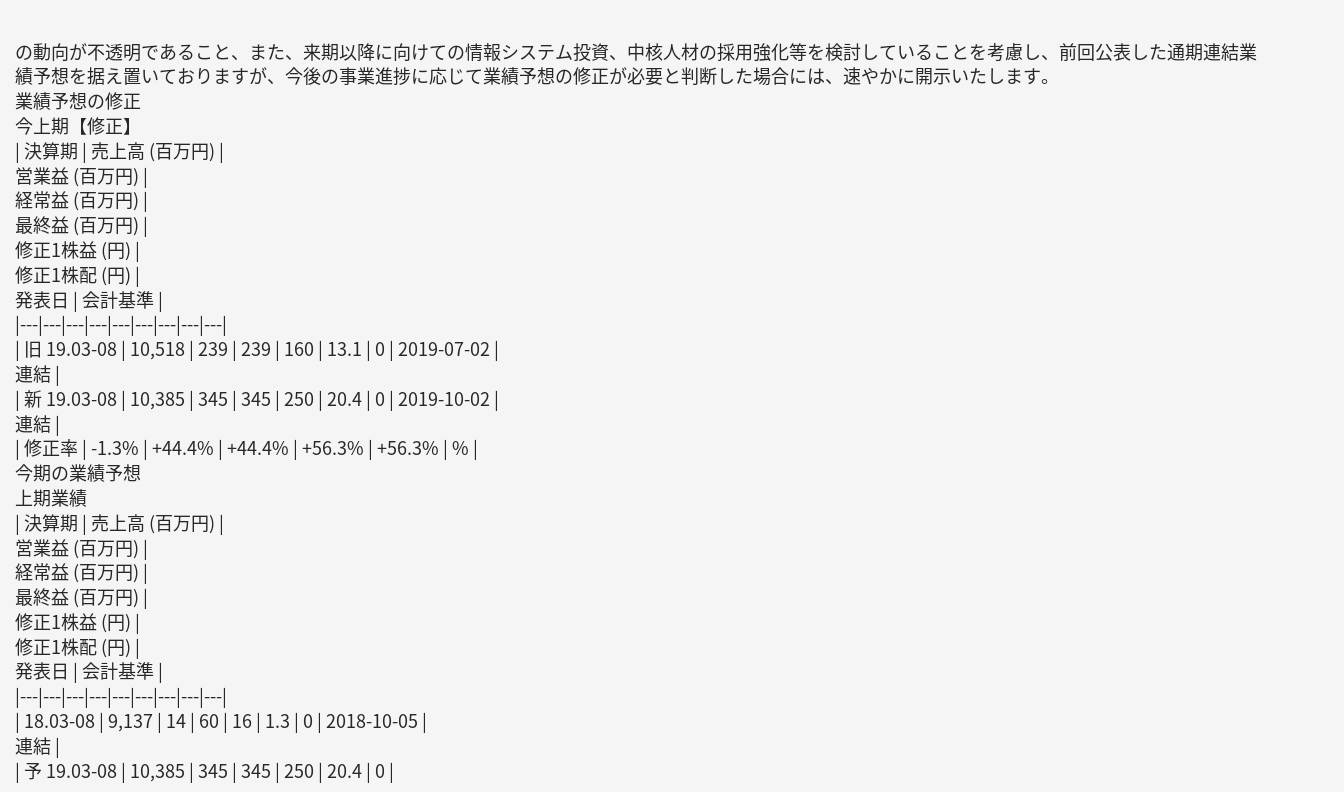の動向が不透明であること、また、来期以降に向けての情報システム投資、中核人材の採用強化等を検討していることを考慮し、前回公表した通期連結業績予想を据え置いておりますが、今後の事業進捗に応じて業績予想の修正が必要と判断した場合には、速やかに開示いたします。
業績予想の修正
今上期【修正】
| 決算期 | 売上高 (百万円) |
営業益 (百万円) |
経常益 (百万円) |
最終益 (百万円) |
修正1株益 (円) |
修正1株配 (円) |
発表日 | 会計基準 |
|---|---|---|---|---|---|---|---|---|
| 旧 19.03-08 | 10,518 | 239 | 239 | 160 | 13.1 | 0 | 2019-07-02 |
連結 |
| 新 19.03-08 | 10,385 | 345 | 345 | 250 | 20.4 | 0 | 2019-10-02 |
連結 |
| 修正率 | -1.3% | +44.4% | +44.4% | +56.3% | +56.3% | % |
今期の業績予想
上期業績
| 決算期 | 売上高 (百万円) |
営業益 (百万円) |
経常益 (百万円) |
最終益 (百万円) |
修正1株益 (円) |
修正1株配 (円) |
発表日 | 会計基準 |
|---|---|---|---|---|---|---|---|---|
| 18.03-08 | 9,137 | 14 | 60 | 16 | 1.3 | 0 | 2018-10-05 |
連結 |
| 予 19.03-08 | 10,385 | 345 | 345 | 250 | 20.4 | 0 |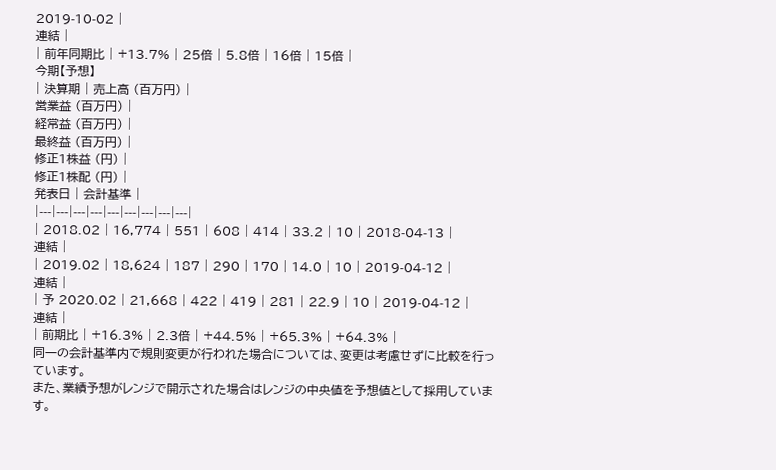2019-10-02 |
連結 |
| 前年同期比 | +13.7% | 25倍 | 5.8倍 | 16倍 | 15倍 |
今期【予想】
| 決算期 | 売上高 (百万円) |
営業益 (百万円) |
経常益 (百万円) |
最終益 (百万円) |
修正1株益 (円) |
修正1株配 (円) |
発表日 | 会計基準 |
|---|---|---|---|---|---|---|---|---|
| 2018.02 | 16,774 | 551 | 608 | 414 | 33.2 | 10 | 2018-04-13 |
連結 |
| 2019.02 | 18,624 | 187 | 290 | 170 | 14.0 | 10 | 2019-04-12 |
連結 |
| 予 2020.02 | 21,668 | 422 | 419 | 281 | 22.9 | 10 | 2019-04-12 |
連結 |
| 前期比 | +16.3% | 2.3倍 | +44.5% | +65.3% | +64.3% |
同一の会計基準内で規則変更が行われた場合については、変更は考慮せずに比較を行っています。
また、業績予想がレンジで開示された場合はレンジの中央値を予想値として採用しています。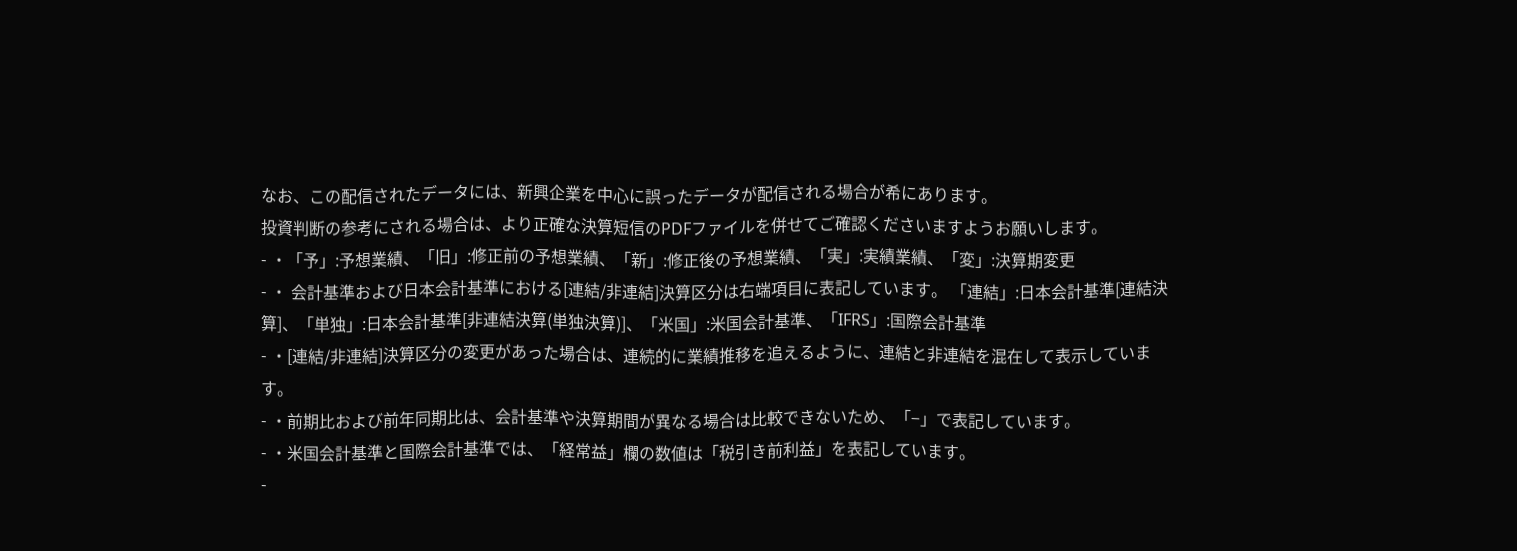なお、この配信されたデータには、新興企業を中心に誤ったデータが配信される場合が希にあります。
投資判断の参考にされる場合は、より正確な決算短信のPDFファイルを併せてご確認くださいますようお願いします。
- ・「予」:予想業績、「旧」:修正前の予想業績、「新」:修正後の予想業績、「実」:実績業績、「変」:決算期変更
- ・ 会計基準および日本会計基準における[連結/非連結]決算区分は右端項目に表記しています。 「連結」:日本会計基準[連結決算]、「単独」:日本会計基準[非連結決算(単独決算)]、「米国」:米国会計基準、「IFRS」:国際会計基準
- ・[連結/非連結]決算区分の変更があった場合は、連続的に業績推移を追えるように、連結と非連結を混在して表示しています。
- ・前期比および前年同期比は、会計基準や決算期間が異なる場合は比較できないため、「−」で表記しています。
- ・米国会計基準と国際会計基準では、「経常益」欄の数値は「税引き前利益」を表記しています。
-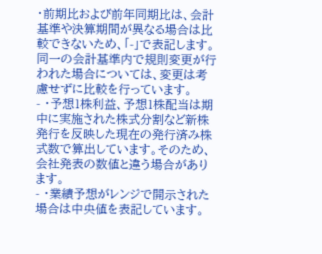・前期比および前年同期比は、会計基準や決算期間が異なる場合は比較できないため、「-」で表記します。同一の会計基準内で規則変更が行われた場合については、変更は考慮せずに比較を行っています。
- ・予想1株利益、予想1株配当は期中に実施された株式分割など新株発行を反映した現在の発行済み株式数で算出しています。そのため、会社発表の数値と違う場合があります。
- ・業績予想がレンジで開示された場合は中央値を表記しています。